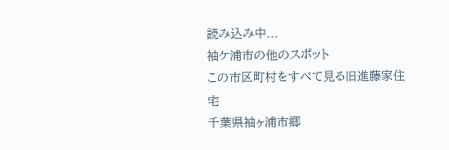読み込み中...
袖ケ浦市の他のスポット
この市区町村をすべて見る旧進藤家住宅
千葉県袖ヶ浦市郷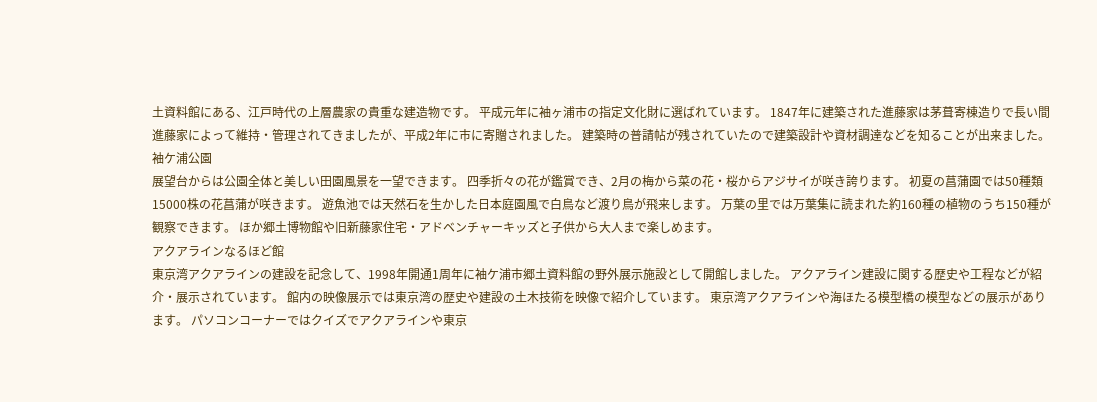土資料館にある、江戸時代の上層農家の貴重な建造物です。 平成元年に袖ヶ浦市の指定文化財に選ばれています。 1847年に建築された進藤家は茅葺寄棟造りで長い間進藤家によって維持・管理されてきましたが、平成2年に市に寄贈されました。 建築時の普請帖が残されていたので建築設計や資材調達などを知ることが出来ました。
袖ケ浦公園
展望台からは公園全体と美しい田園風景を一望できます。 四季折々の花が鑑賞でき、2月の梅から菜の花・桜からアジサイが咲き誇ります。 初夏の菖蒲園では50種類15000株の花菖蒲が咲きます。 遊魚池では天然石を生かした日本庭園風で白鳥など渡り鳥が飛来します。 万葉の里では万葉集に読まれた約160種の植物のうち150種が観察できます。 ほか郷土博物館や旧新藤家住宅・アドベンチャーキッズと子供から大人まで楽しめます。
アクアラインなるほど館
東京湾アクアラインの建設を記念して、1998年開通1周年に袖ケ浦市郷土資料館の野外展示施設として開館しました。 アクアライン建設に関する歴史や工程などが紹介・展示されています。 館内の映像展示では東京湾の歴史や建設の土木技術を映像で紹介しています。 東京湾アクアラインや海ほたる模型橋の模型などの展示があります。 パソコンコーナーではクイズでアクアラインや東京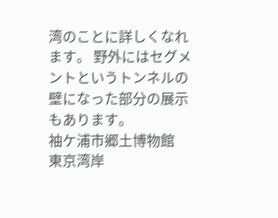湾のことに詳しくなれます。 野外にはセグメントというトンネルの壁になった部分の展示もあります。
袖ケ浦市郷土博物館
東京湾岸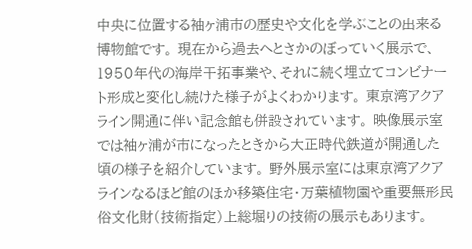中央に位置する袖ヶ浦市の歴史や文化を学ぶことの出来る博物館です。 現在から過去へとさかのぼっていく展示で、1950年代の海岸干拓事業や、それに続く埋立てコンビナート形成と変化し続けた様子がよくわかります。 東京湾アクアライン開通に伴い記念館も併設されています。 映像展示室では袖ヶ浦が市になったときから大正時代鉄道が開通した頃の様子を紹介しています。 野外展示室には東京湾アクアラインなるほど館のほか移築住宅・万葉植物園や重要無形民俗文化財(技術指定)上総堀りの技術の展示もあります。